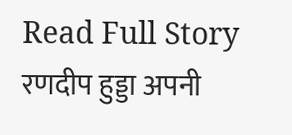Read Full Story
रणदीप हुड्डा अपनी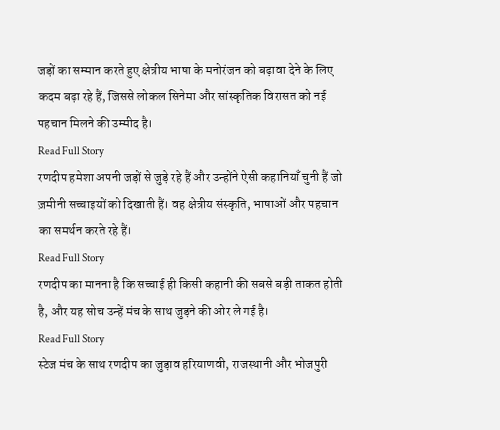जड़ों का सम्मान करते हुए क्षेत्रीय भाषा के मनोरंजन को बढ़ावा देने के लिए कदम बढ़ा रहे हैं, जिससे लोकल सिनेमा और सांस्कृतिक विरासत को नई पहचान मिलने की उम्मीद है।
Read Full Story
रणदीप हमेशा अपनी जड़ों से जुड़े रहे हैं और उन्होंने ऐसी कहानियाँ चुनी हैं जो ज़मीनी सच्चाइयों को दिखाती हैं। वह क्षेत्रीय संस्कृति, भाषाओं और पहचान का समर्थन करते रहे हैं।
Read Full Story
रणदीप का मानना है कि सच्चाई ही किसी कहानी की सबसे बड़ी ताकत होती है, और यह सोच उन्हें मंच के साथ जुड़ने की ओर ले गई है।
Read Full Story
स्टेज मंच के साथ रणदीप का जुड़ाव हरियाणवी, राजस्थानी और भोजपुरी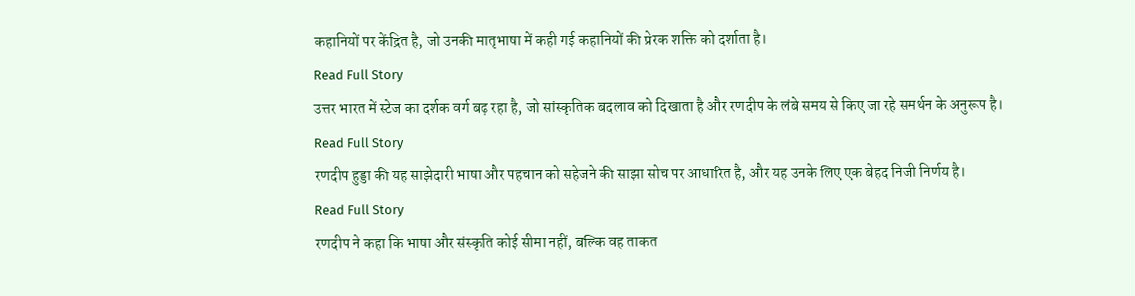कहानियों पर केंद्रित है, जो उनकी मातृभाषा में कही गई कहानियों की प्रेरक शक्ति को दर्शाता है।
Read Full Story
उत्तर भारत में स्टेज का दर्शक वर्ग बढ़ रहा है, जो सांस्कृतिक बदलाव को दिखाता है और रणदीप के लंबे समय से किए जा रहे समर्थन के अनुरूप है।
Read Full Story
रणदीप हुड्डा की यह साझेदारी भाषा और पहचान को सहेजने की साझा सोच पर आधारित है, और यह उनके लिए एक बेहद निजी निर्णय है।
Read Full Story
रणदीप ने कहा कि भाषा और संस्कृति कोई सीमा नहीं, बल्कि वह ताकत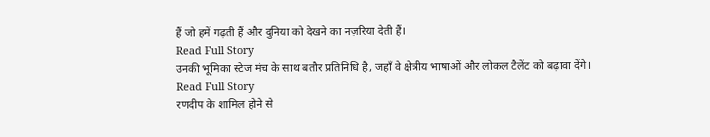हैं जो हमें गढ़ती हैं और दुनिया को देखने का नज़रिया देती हैं।
Read Full Story
उनकी भूमिका स्टेज मंच के साथ बतौर प्रतिनिधि है, जहाँ वे क्षेत्रीय भाषाओं और लोकल टैलेंट को बढ़ावा देंगे।
Read Full Story
रणदीप के शामिल होने से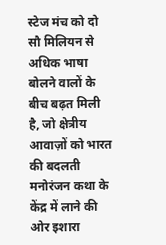स्टेज मंच को दो सौ मिलियन से अधिक भाषा बोलने वालों के बीच बढ़त मिली है, जो क्षेत्रीय आवाज़ों को भारत की बदलती मनोरंजन कथा के केंद्र में लाने की ओर इशारा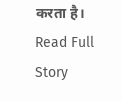करता है।
Read Full Story